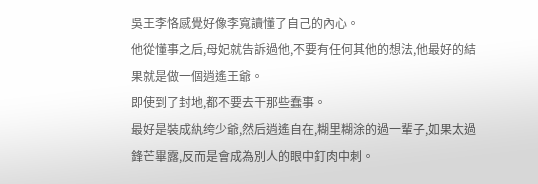吳王李恪感覺好像李寬讀懂了自己的內心。
他從懂事之后,母妃就告訴過他,不要有任何其他的想法,他最好的結果就是做一個逍遙王爺。
即使到了封地,都不要去干那些蠢事。
最好是裝成紈绔少爺,然后逍遙自在,糊里糊涂的過一輩子,如果太過鋒芒畢露,反而是會成為別人的眼中釘肉中刺。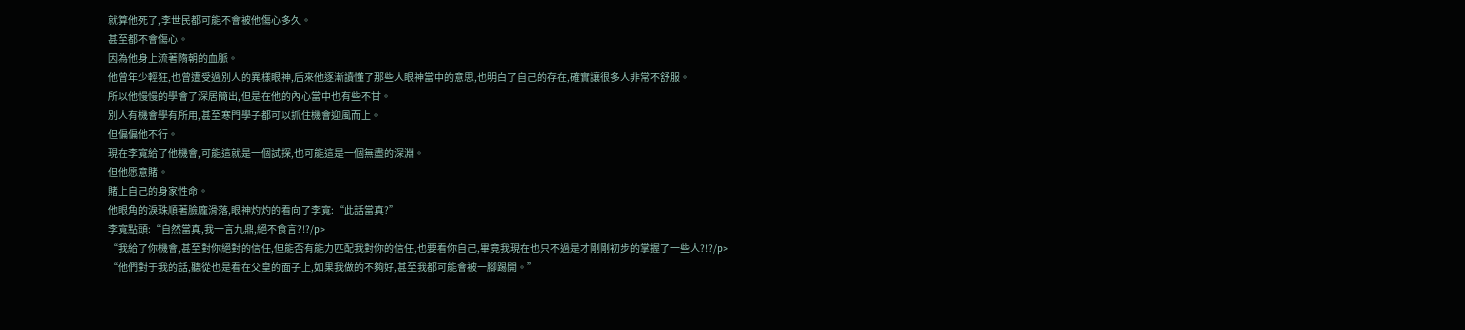就算他死了,李世民都可能不會被他傷心多久。
甚至都不會傷心。
因為他身上流著隋朝的血脈。
他曾年少輕狂,也曾遭受過別人的異樣眼神,后來他逐漸讀懂了那些人眼神當中的意思,也明白了自己的存在,確實讓很多人非常不舒服。
所以他慢慢的學會了深居簡出,但是在他的內心當中也有些不甘。
別人有機會學有所用,甚至寒門學子都可以抓住機會迎風而上。
但偏偏他不行。
現在李寬給了他機會,可能這就是一個試探,也可能這是一個無盡的深淵。
但他愿意賭。
賭上自己的身家性命。
他眼角的淚珠順著臉龐滑落,眼神灼灼的看向了李寬:“此話當真?”
李寬點頭:“自然當真,我一言九鼎,絕不食言?!?/p>
“我給了你機會,甚至對你絕對的信任,但能否有能力匹配我對你的信任,也要看你自己,畢竟我現在也只不過是才剛剛初步的掌握了一些人?!?/p>
“他們對于我的話,聽從也是看在父皇的面子上,如果我做的不夠好,甚至我都可能會被一腳踢開。”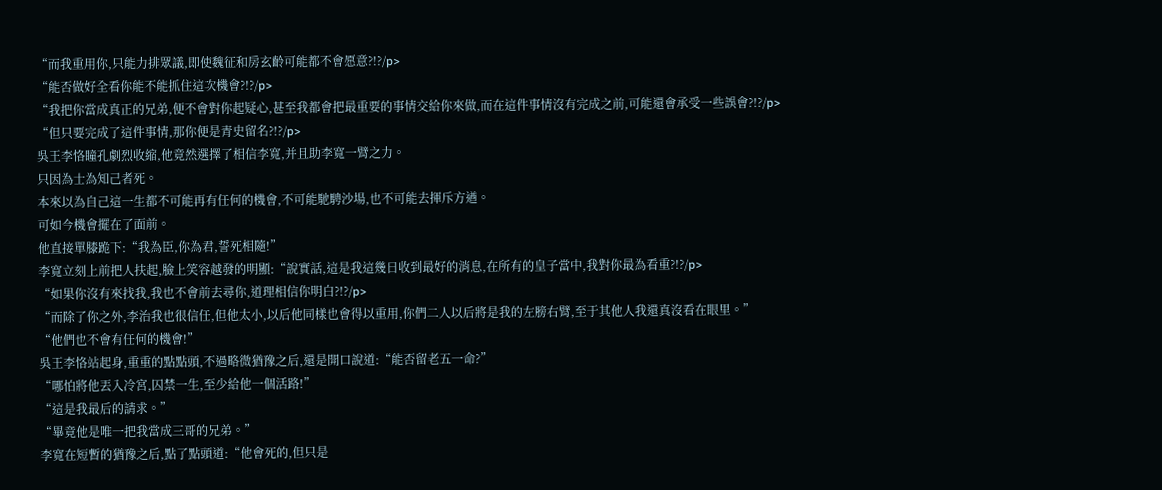“而我重用你,只能力排眾議,即使魏征和房玄齡可能都不會愿意?!?/p>
“能否做好全看你能不能抓住這次機會?!?/p>
“我把你當成真正的兄弟,便不會對你起疑心,甚至我都會把最重要的事情交給你來做,而在這件事情沒有完成之前,可能還會承受一些誤會?!?/p>
“但只要完成了這件事情,那你便是青史留名?!?/p>
吳王李恪瞳孔劇烈收縮,他竟然選擇了相信李寬,并且助李寬一臂之力。
只因為士為知己者死。
本來以為自己這一生都不可能再有任何的機會,不可能馳騁沙場,也不可能去揮斥方遒。
可如今機會擺在了面前。
他直接單膝跪下:“我為臣,你為君,誓死相隨!”
李寬立刻上前把人扶起,臉上笑容越發的明顯:“說實話,這是我這幾日收到最好的消息,在所有的皇子當中,我對你最為看重?!?/p>
“如果你沒有來找我,我也不會前去尋你,道理相信你明白?!?/p>
“而除了你之外,李治我也很信任,但他太小,以后他同樣也會得以重用,你們二人以后將是我的左膀右臂,至于其他人我還真沒看在眼里。”
“他們也不會有任何的機會!”
吳王李恪站起身,重重的點點頭,不過略微猶豫之后,還是開口說道:“能否留老五一命?”
“哪怕將他丟入冷宮,囚禁一生,至少給他一個活路!”
“這是我最后的請求。”
“畢竟他是唯一把我當成三哥的兄弟。”
李寬在短暫的猶豫之后,點了點頭道:“他會死的,但只是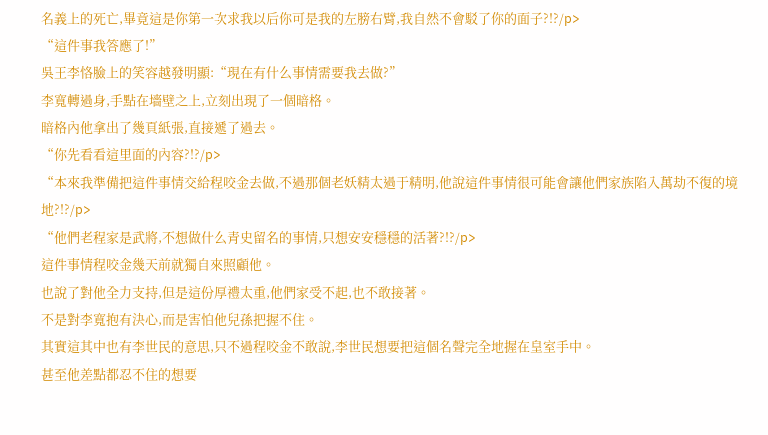名義上的死亡,畢竟這是你第一次求我以后你可是我的左膀右臂,我自然不會駁了你的面子?!?/p>
“這件事我答應了!”
吳王李恪臉上的笑容越發明顯:“現在有什么事情需要我去做?”
李寬轉過身,手點在墻壁之上,立刻出現了一個暗格。
暗格內他拿出了幾頁紙張,直接遞了過去。
“你先看看這里面的內容?!?/p>
“本來我準備把這件事情交給程咬金去做,不過那個老妖精太過于精明,他說這件事情很可能會讓他們家族陷入萬劫不復的境地?!?/p>
“他們老程家是武將,不想做什么青史留名的事情,只想安安穩穩的活著?!?/p>
這件事情程咬金幾天前就獨自來照顧他。
也說了對他全力支持,但是這份厚禮太重,他們家受不起,也不敢接著。
不是對李寬抱有決心,而是害怕他兒孫把握不住。
其實這其中也有李世民的意思,只不過程咬金不敢說,李世民想要把這個名聲完全地握在皇室手中。
甚至他差點都忍不住的想要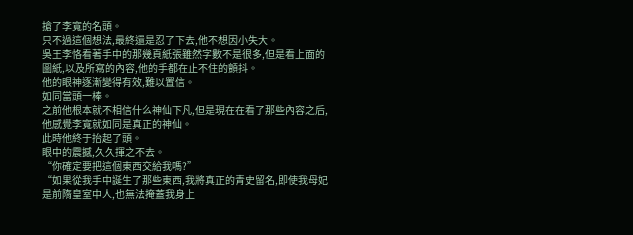搶了李寬的名頭。
只不過這個想法,最終還是忍了下去,他不想因小失大。
吳王李恪看著手中的那幾頁紙張雖然字數不是很多,但是看上面的圖紙,以及所寫的內容,他的手都在止不住的顫抖。
他的眼神逐漸變得有效,難以置信。
如同當頭一棒。
之前他根本就不相信什么神仙下凡,但是現在在看了那些內容之后,他感覺李寬就如同是真正的神仙。
此時他終于抬起了頭。
眼中的震撼,久久揮之不去。
“你確定要把這個東西交給我嗎?”
“如果從我手中誕生了那些東西,我將真正的青史留名,即使我母妃是前隋皇室中人,也無法掩蓋我身上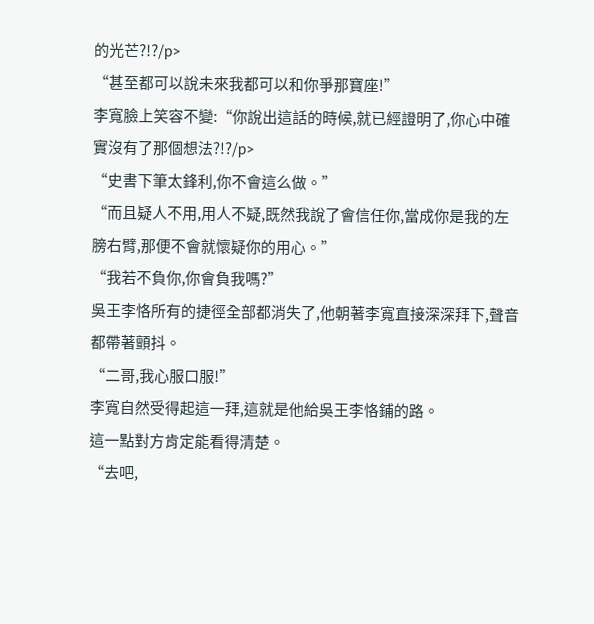的光芒?!?/p>
“甚至都可以說未來我都可以和你爭那寶座!”
李寬臉上笑容不變:“你說出這話的時候,就已經證明了,你心中確實沒有了那個想法?!?/p>
“史書下筆太鋒利,你不會這么做。”
“而且疑人不用,用人不疑,既然我說了會信任你,當成你是我的左膀右臂,那便不會就懷疑你的用心。”
“我若不負你,你會負我嗎?”
吳王李恪所有的捷徑全部都消失了,他朝著李寬直接深深拜下,聲音都帶著顫抖。
“二哥,我心服口服!”
李寬自然受得起這一拜,這就是他給吳王李恪鋪的路。
這一點對方肯定能看得清楚。
“去吧,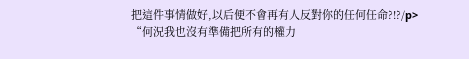把這件事情做好,以后便不會再有人反對你的任何任命?!?/p>
“何況我也沒有準備把所有的權力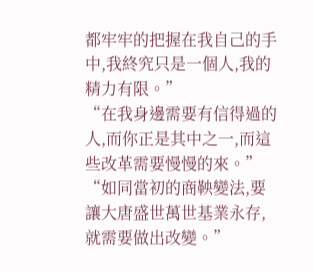都牢牢的把握在我自己的手中,我終究只是一個人,我的精力有限。”
“在我身邊需要有信得過的人,而你正是其中之一,而這些改革需要慢慢的來。”
“如同當初的商鞅變法,要讓大唐盛世萬世基業永存,就需要做出改變。”